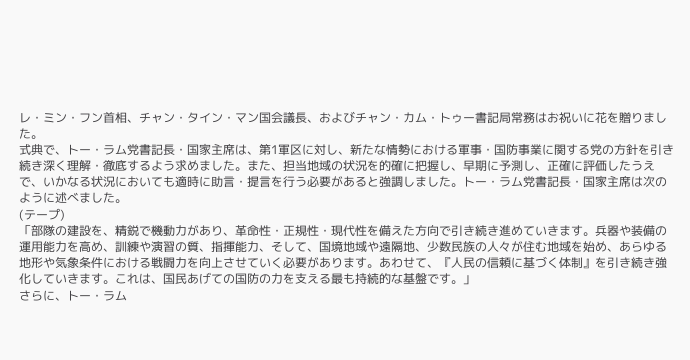レ・ミン・フン首相、チャン・タイン・マン国会議長、およびチャン・カム・トゥー書記局常務はお祝いに花を贈りました。
式典で、トー・ラム党書記長・国家主席は、第1軍区に対し、新たな情勢における軍事・国防事業に関する党の方針を引き続き深く理解・徹底するよう求めました。また、担当地域の状況を的確に把握し、早期に予測し、正確に評価したうえで、いかなる状況においても適時に助言・提言を行う必要があると強調しました。トー・ラム党書記長・国家主席は次のように述べました。
(テープ)
「部隊の建設を、精鋭で機動力があり、革命性・正規性・現代性を備えた方向で引き続き進めていきます。兵器や装備の運用能力を高め、訓練や演習の質、指揮能力、そして、国境地域や遠隔地、少数民族の人々が住む地域を始め、あらゆる地形や気象条件における戦闘力を向上させていく必要があります。あわせて、『人民の信頼に基づく体制』を引き続き強化していきます。これは、国民あげての国防の力を支える最も持続的な基盤です。」
さらに、トー・ラム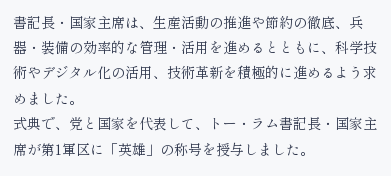書記長・国家主席は、生産活動の推進や節約の徹底、兵器・装備の効率的な管理・活用を進めるとともに、科学技術やデジタル化の活用、技術革新を積極的に進めるよう求めました。
式典で、党と国家を代表して、トー・ラム書記長・国家主席が第1軍区に「英雄」の称号を授与しました。